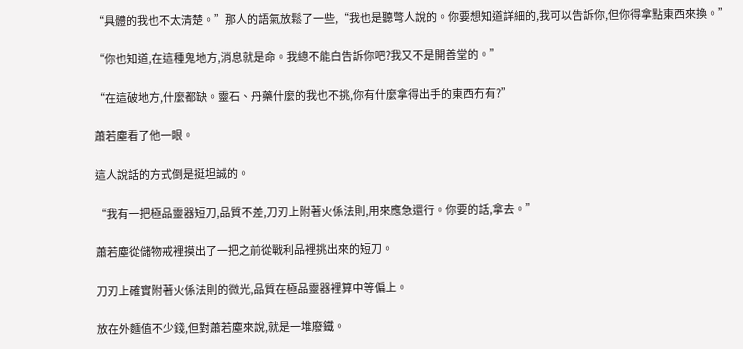“具體的我也不太清楚。”那人的語氣放鬆了一些,“我也是聽彆人說的。你要想知道詳細的,我可以告訴你,但你得拿點東西來換。”

“你也知道,在這種鬼地方,消息就是命。我總不能白告訴你吧?我又不是開善堂的。”

“在這破地方,什麼都缺。靈石、丹藥什麼的我也不挑,你有什麼拿得出手的東西冇有?”

蕭若塵看了他一眼。

這人說話的方式倒是挺坦誠的。

“我有一把極品靈器短刀,品質不差,刀刃上附著火係法則,用來應急還行。你要的話,拿去。”

蕭若塵從儲物戒裡摸出了一把之前從戰利品裡挑出來的短刀。

刀刃上確實附著火係法則的微光,品質在極品靈器裡算中等偏上。

放在外麵值不少錢,但對蕭若塵來說,就是一堆廢鐵。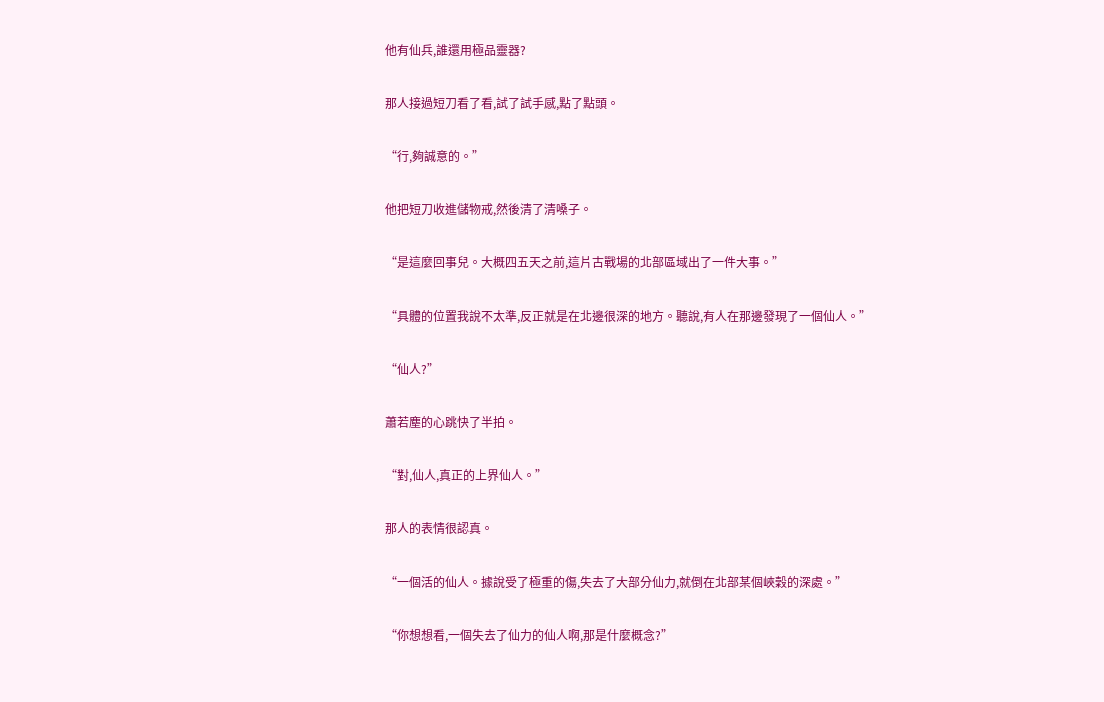他有仙兵,誰還用極品靈器?

那人接過短刀看了看,試了試手感,點了點頭。

“行,夠誠意的。”

他把短刀收進儲物戒,然後清了清嗓子。

“是這麼回事兒。大概四五天之前,這片古戰場的北部區域出了一件大事。”

“具體的位置我說不太準,反正就是在北邊很深的地方。聽說,有人在那邊發現了一個仙人。”

“仙人?”

蕭若塵的心跳快了半拍。

“對,仙人,真正的上界仙人。”

那人的表情很認真。

“一個活的仙人。據說受了極重的傷,失去了大部分仙力,就倒在北部某個峽穀的深處。”

“你想想看,一個失去了仙力的仙人啊,那是什麼概念?”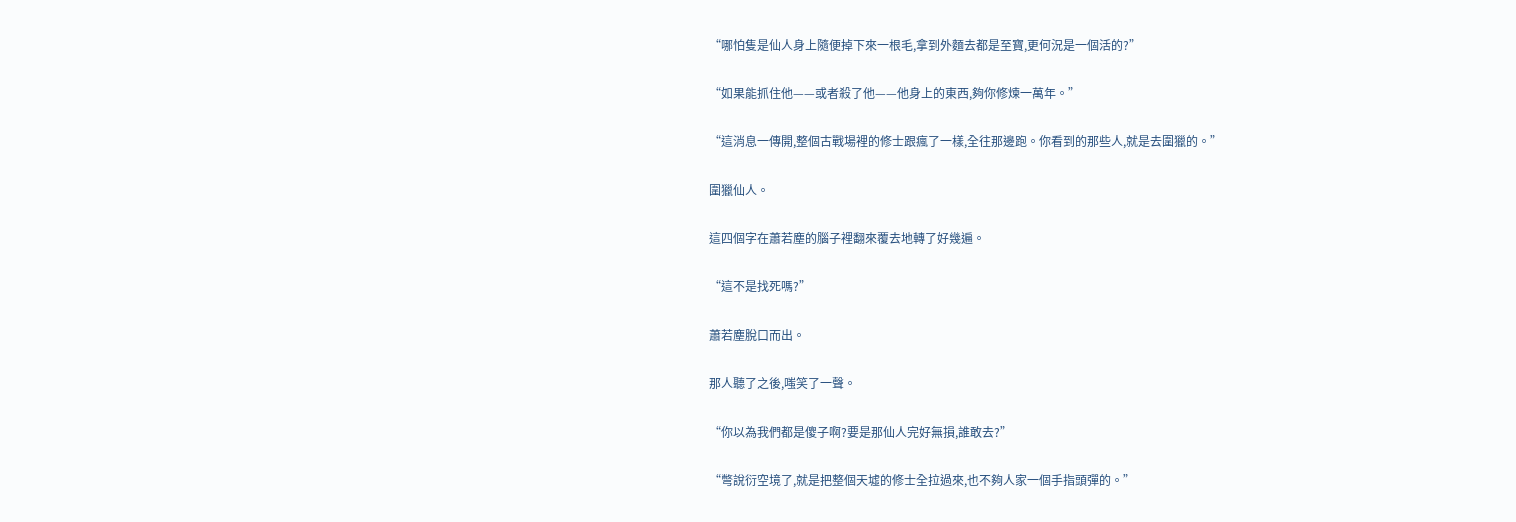“哪怕隻是仙人身上隨便掉下來一根毛,拿到外麵去都是至寶,更何況是一個活的?”

“如果能抓住他——或者殺了他——他身上的東西,夠你修煉一萬年。”

“這消息一傳開,整個古戰場裡的修士跟瘋了一樣,全往那邊跑。你看到的那些人,就是去圍獵的。”

圍獵仙人。

這四個字在蕭若塵的腦子裡翻來覆去地轉了好幾遍。

“這不是找死嗎?”

蕭若塵脫口而出。

那人聽了之後,嗤笑了一聲。

“你以為我們都是傻子啊?要是那仙人完好無損,誰敢去?”

“彆說衍空境了,就是把整個天墟的修士全拉過來,也不夠人家一個手指頭彈的。”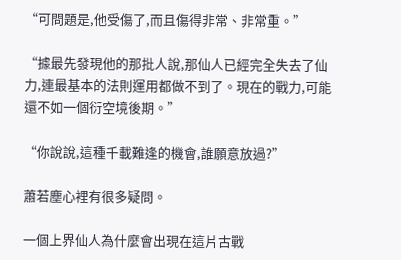“可問題是,他受傷了,而且傷得非常、非常重。”

“據最先發現他的那批人說,那仙人已經完全失去了仙力,連最基本的法則運用都做不到了。現在的戰力,可能還不如一個衍空境後期。”

“你說說,這種千載難逢的機會,誰願意放過?”

蕭若塵心裡有很多疑問。

一個上界仙人為什麼會出現在這片古戰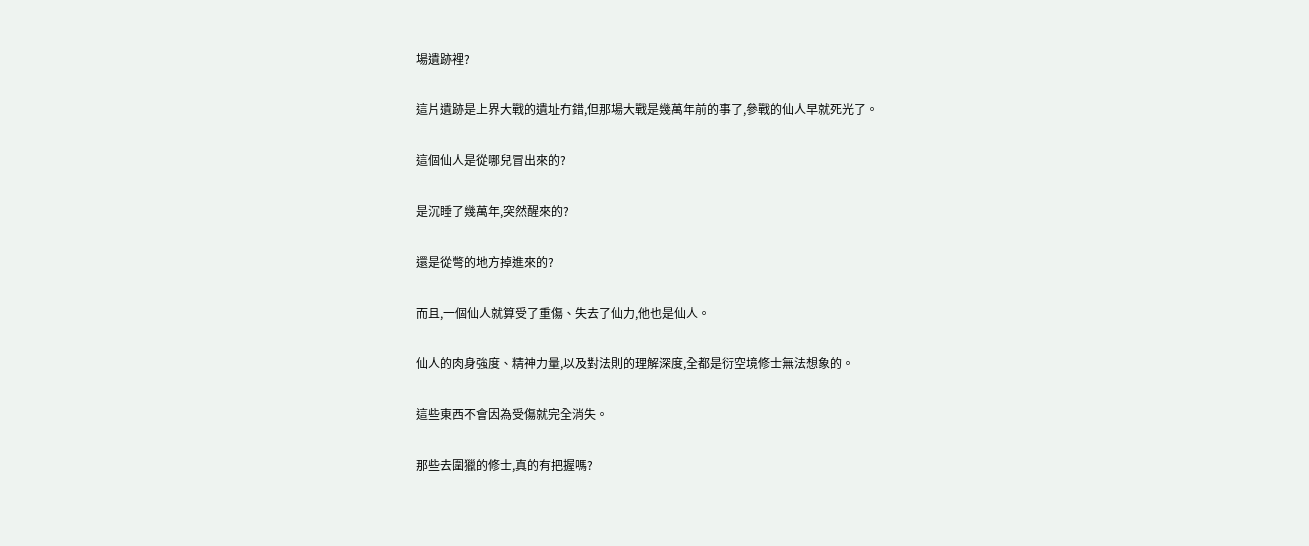場遺跡裡?

這片遺跡是上界大戰的遺址冇錯,但那場大戰是幾萬年前的事了,參戰的仙人早就死光了。

這個仙人是從哪兒冒出來的?

是沉睡了幾萬年,突然醒來的?

還是從彆的地方掉進來的?

而且,一個仙人就算受了重傷、失去了仙力,他也是仙人。

仙人的肉身強度、精神力量,以及對法則的理解深度,全都是衍空境修士無法想象的。

這些東西不會因為受傷就完全消失。

那些去圍獵的修士,真的有把握嗎?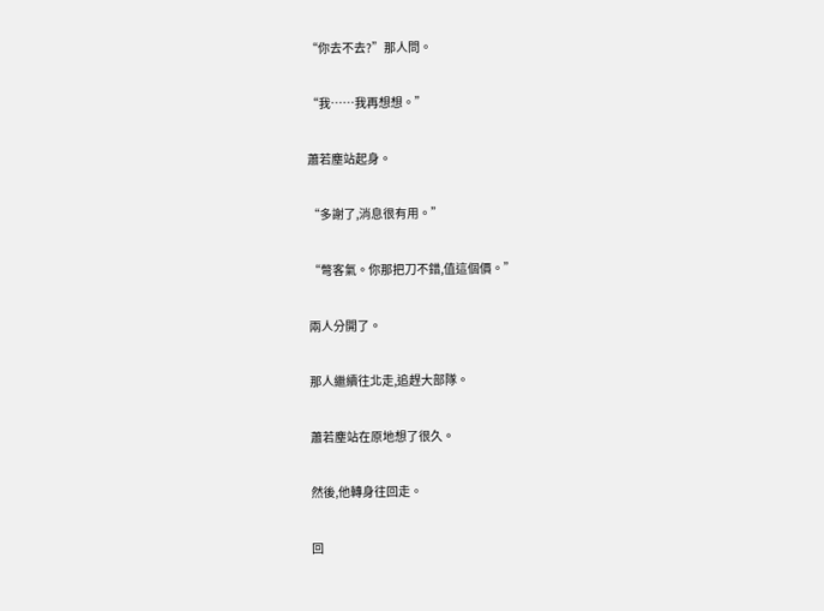“你去不去?”那人問。

“我……我再想想。”

蕭若塵站起身。

“多謝了,消息很有用。”

“彆客氣。你那把刀不錯,值這個價。”

兩人分開了。

那人繼續往北走,追趕大部隊。

蕭若塵站在原地想了很久。

然後,他轉身往回走。

回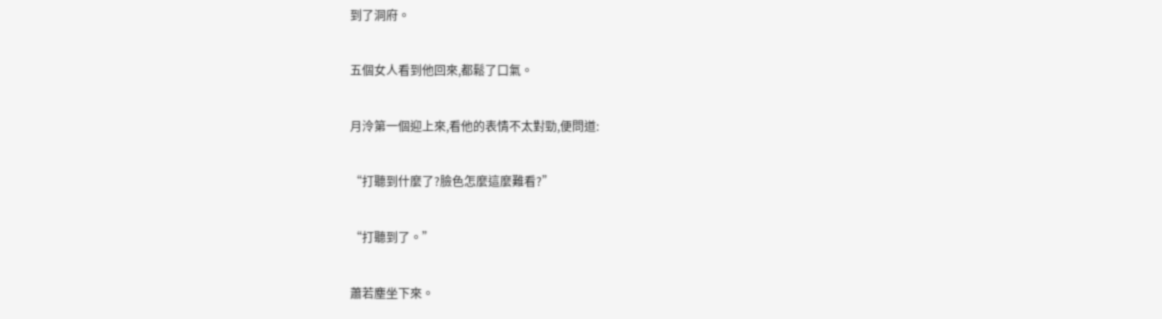到了洞府。

五個女人看到他回來,都鬆了口氣。

月泠第一個迎上來,看他的表情不太對勁,便問道:

“打聽到什麼了?臉色怎麼這麼難看?”

“打聽到了。”

蕭若塵坐下來。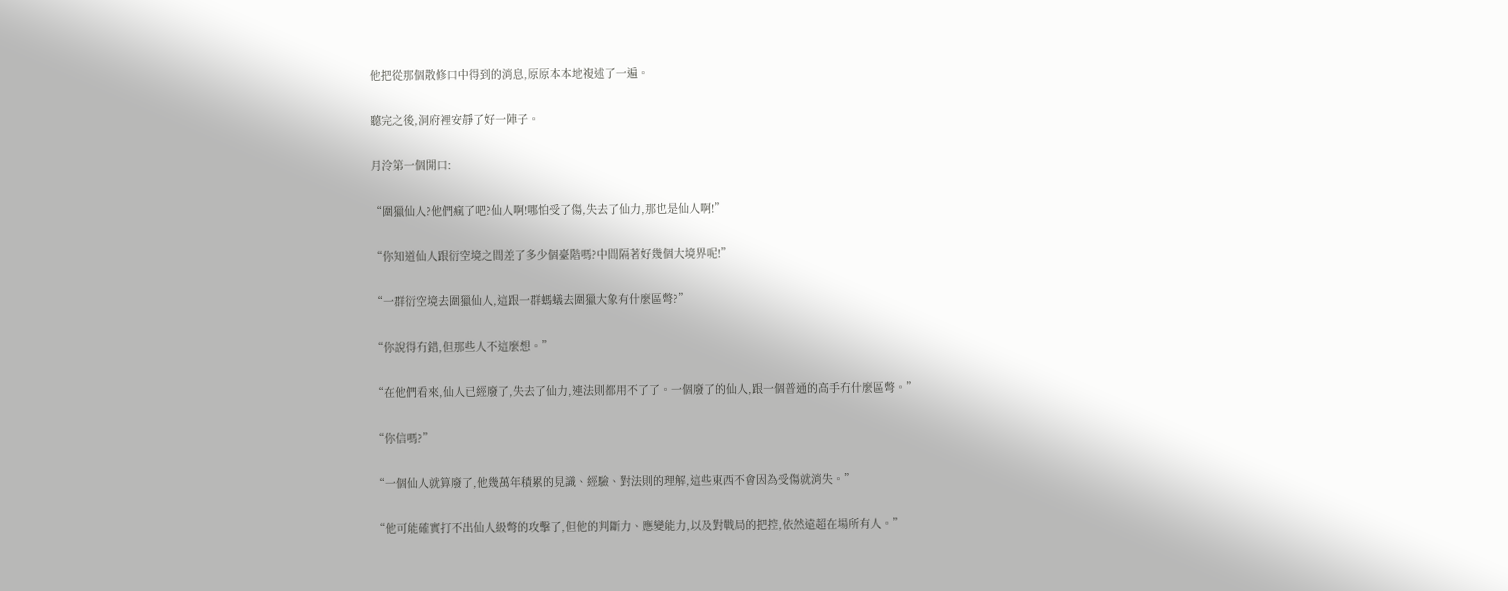他把從那個散修口中得到的消息,原原本本地複述了一遍。

聽完之後,洞府裡安靜了好一陣子。

月泠第一個開口:

“圍獵仙人?他們瘋了吧?仙人啊!哪怕受了傷,失去了仙力,那也是仙人啊!”

“你知道仙人跟衍空境之間差了多少個臺階嗎?中間隔著好幾個大境界呢!”

“一群衍空境去圍獵仙人,這跟一群螞蟻去圍獵大象有什麼區彆?”

“你說得冇錯,但那些人不這麼想。”

“在他們看來,仙人已經廢了,失去了仙力,連法則都用不了了。一個廢了的仙人,跟一個普通的高手冇什麼區彆。”

“你信嗎?”

“一個仙人就算廢了,他幾萬年積累的見識、經驗、對法則的理解,這些東西不會因為受傷就消失。”

“他可能確實打不出仙人級彆的攻擊了,但他的判斷力、應變能力,以及對戰局的把控,依然遠超在場所有人。”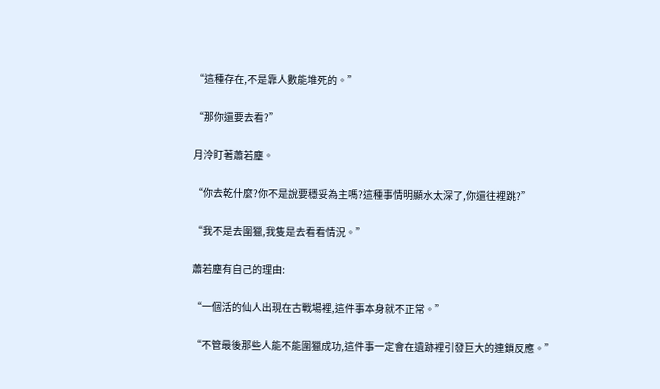“這種存在,不是靠人數能堆死的。”

“那你還要去看?”

月泠盯著蕭若塵。

“你去乾什麼?你不是說要穩妥為主嗎?這種事情明顯水太深了,你還往裡跳?”

“我不是去圍獵,我隻是去看看情況。”

蕭若塵有自己的理由:

“一個活的仙人出現在古戰場裡,這件事本身就不正常。”

“不管最後那些人能不能圍獵成功,這件事一定會在遺跡裡引發巨大的連鎖反應。”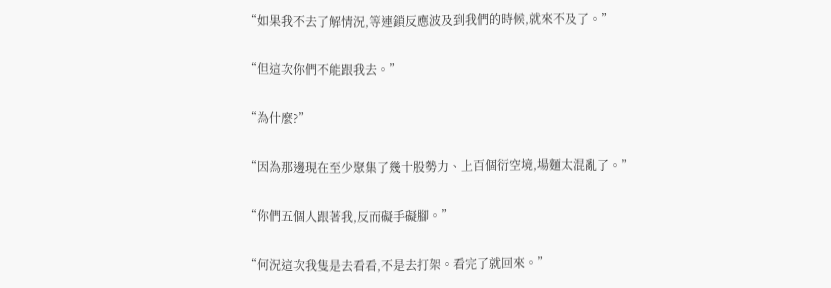“如果我不去了解情況,等連鎖反應波及到我們的時候,就來不及了。”

“但這次你們不能跟我去。”

“為什麼?”

“因為那邊現在至少聚集了幾十股勢力、上百個衍空境,場麵太混亂了。”

“你們五個人跟著我,反而礙手礙腳。”

“何況這次我隻是去看看,不是去打架。看完了就回來。”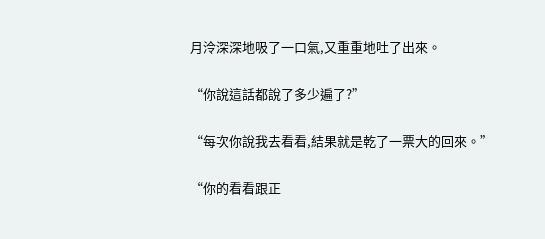月泠深深地吸了一口氣,又重重地吐了出來。

“你說這話都說了多少遍了?”

“每次你說我去看看,結果就是乾了一票大的回來。”

“你的看看跟正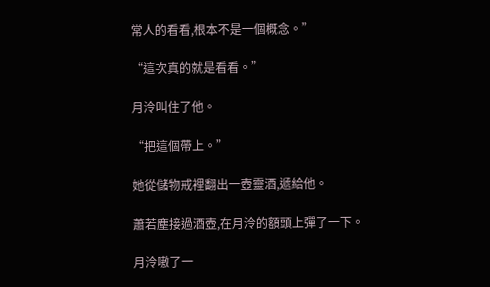常人的看看,根本不是一個概念。”

“這次真的就是看看。”

月泠叫住了他。

“把這個帶上。”

她從儲物戒裡翻出一壺靈酒,遞給他。

蕭若塵接過酒壺,在月泠的額頭上彈了一下。

月泠嗷了一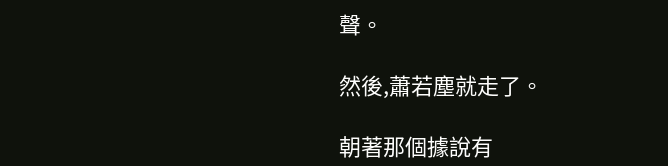聲。

然後,蕭若塵就走了。

朝著那個據說有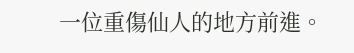一位重傷仙人的地方前進。